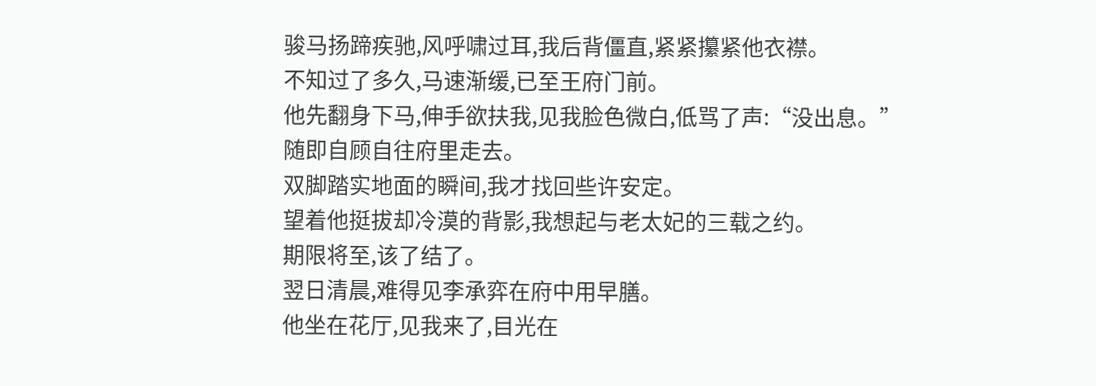骏马扬蹄疾驰,风呼啸过耳,我后背僵直,紧紧攥紧他衣襟。
不知过了多久,马速渐缓,已至王府门前。
他先翻身下马,伸手欲扶我,见我脸色微白,低骂了声:“没出息。”
随即自顾自往府里走去。
双脚踏实地面的瞬间,我才找回些许安定。
望着他挺拔却冷漠的背影,我想起与老太妃的三载之约。
期限将至,该了结了。
翌日清晨,难得见李承弈在府中用早膳。
他坐在花厅,见我来了,目光在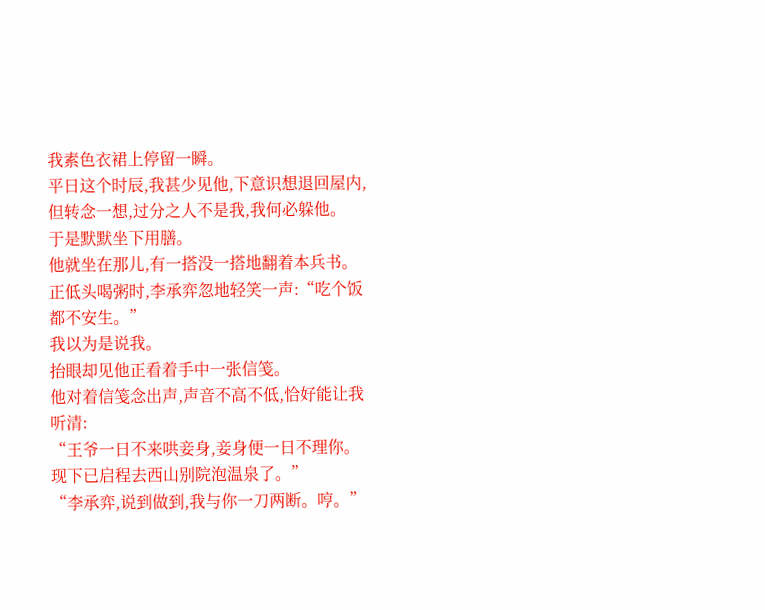我素色衣裙上停留一瞬。
平日这个时辰,我甚少见他,下意识想退回屋内,但转念一想,过分之人不是我,我何必躲他。
于是默默坐下用膳。
他就坐在那儿,有一搭没一搭地翻着本兵书。
正低头喝粥时,李承弈忽地轻笑一声:“吃个饭都不安生。”
我以为是说我。
抬眼却见他正看着手中一张信笺。
他对着信笺念出声,声音不高不低,恰好能让我听清:
“王爷一日不来哄妾身,妾身便一日不理你。现下已启程去西山别院泡温泉了。”
“李承弈,说到做到,我与你一刀两断。哼。”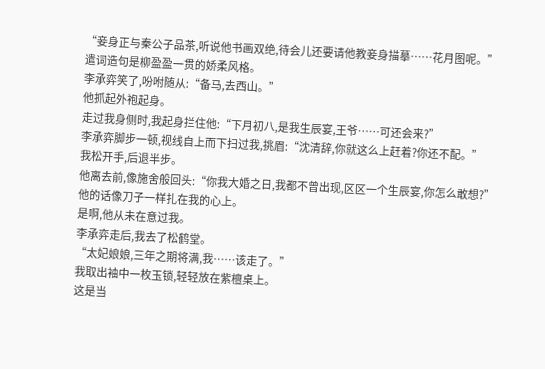“妾身正与秦公子品茶,听说他书画双绝,待会儿还要请他教妾身描摹……花月图呢。”
遣词造句是柳盈盈一贯的娇柔风格。
李承弈笑了,吩咐随从:“备马,去西山。”
他抓起外袍起身。
走过我身侧时,我起身拦住他:“下月初八,是我生辰宴,王爷……可还会来?”
李承弈脚步一顿,视线自上而下扫过我,挑眉:“沈清辞,你就这么上赶着?你还不配。”
我松开手,后退半步。
他离去前,像施舍般回头:“你我大婚之日,我都不曾出现,区区一个生辰宴,你怎么敢想?”
他的话像刀子一样扎在我的心上。
是啊,他从未在意过我。
李承弈走后,我去了松鹤堂。
“太妃娘娘,三年之期将满,我……该走了。”
我取出袖中一枚玉锁,轻轻放在紫檀桌上。
这是当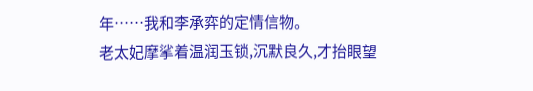年……我和李承弈的定情信物。
老太妃摩挲着温润玉锁,沉默良久,才抬眼望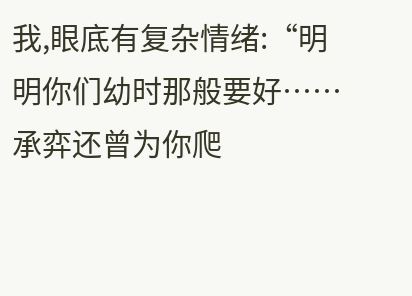我,眼底有复杂情绪:“明明你们幼时那般要好……承弈还曾为你爬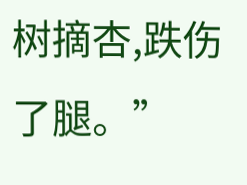树摘杏,跌伤了腿。”